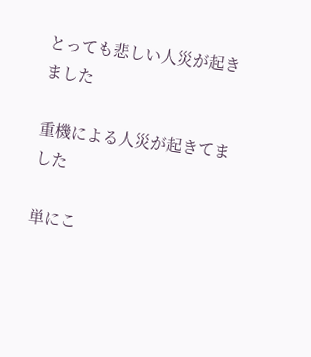とっても悲しい人災が起きました

重機による人災が起きてました

単にこ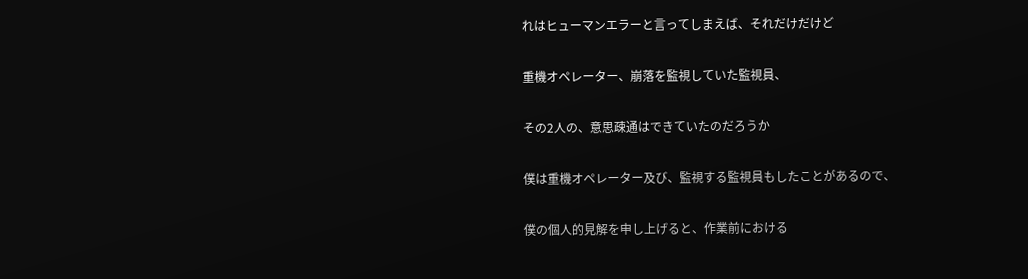れはヒューマンエラーと言ってしまえば、それだけだけど

重機オペレーター、崩落を監視していた監視員、

その2人の、意思疎通はできていたのだろうか

僕は重機オペレーター及び、監視する監視員もしたことがあるので、

僕の個人的見解を申し上げると、作業前における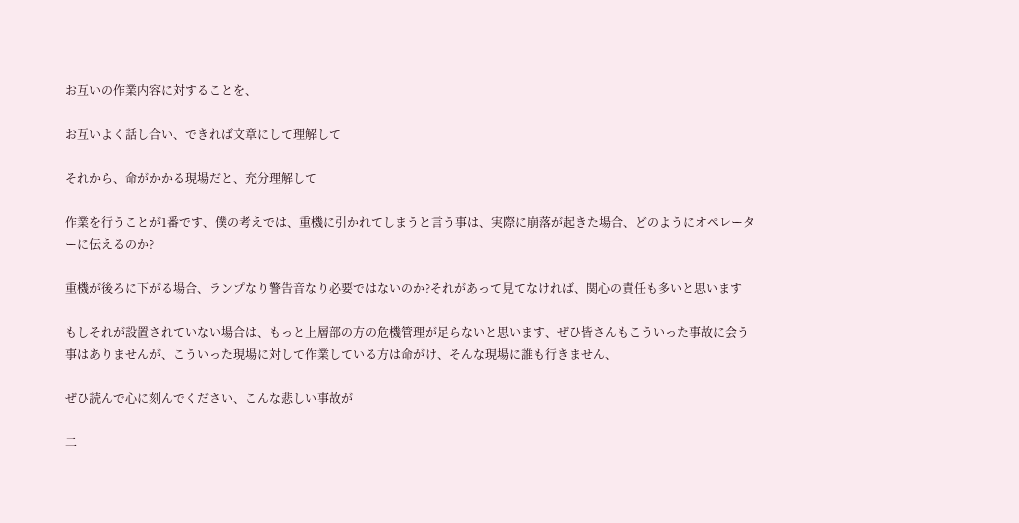お互いの作業内容に対することを、

お互いよく話し合い、できれば文章にして理解して

それから、命がかかる現場だと、充分理解して

作業を行うことが1番です、僕の考えでは、重機に引かれてしまうと言う事は、実際に崩落が起きた場合、どのようにオペレーターに伝えるのか?

重機が後ろに下がる場合、ランプなり警告音なり必要ではないのか?それがあって見てなければ、関心の責任も多いと思います

もしそれが設置されていない場合は、もっと上層部の方の危機管理が足らないと思います、ぜひ皆さんもこういった事故に会う事はありませんが、こういった現場に対して作業している方は命がけ、そんな現場に誰も行きません、

ぜひ読んで心に刻んでください、こんな悲しい事故が

二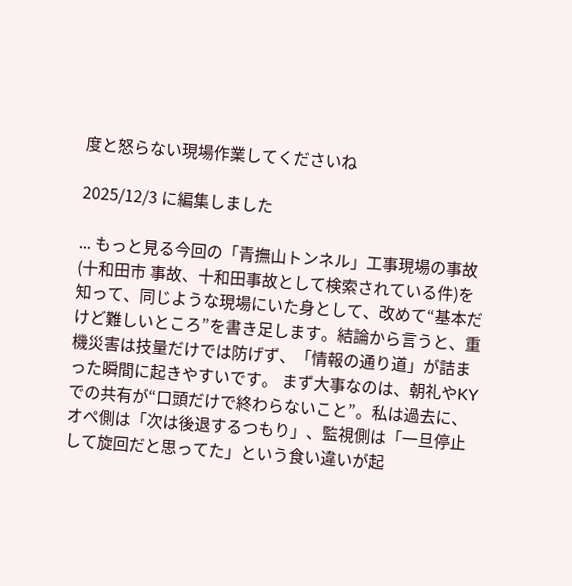度と怒らない現場作業してくださいね

2025/12/3 に編集しました

... もっと見る今回の「青撫山トンネル」工事現場の事故(十和田市 事故、十和田事故として検索されている件)を知って、同じような現場にいた身として、改めて“基本だけど難しいところ”を書き足します。結論から言うと、重機災害は技量だけでは防げず、「情報の通り道」が詰まった瞬間に起きやすいです。 まず大事なのは、朝礼やKYでの共有が“口頭だけで終わらないこと”。私は過去に、オペ側は「次は後退するつもり」、監視側は「一旦停止して旋回だと思ってた」という食い違いが起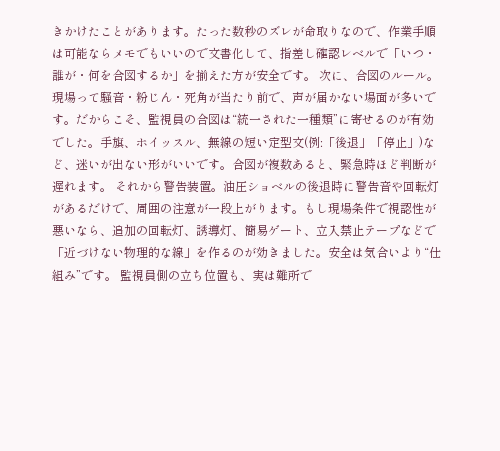きかけたことがあります。たった数秒のズレが命取りなので、作業手順は可能ならメモでもいいので文書化して、指差し確認レベルで「いつ・誰が・何を合図するか」を揃えた方が安全です。 次に、合図のルール。現場って騒音・粉じん・死角が当たり前で、声が届かない場面が多いです。だからこそ、監視員の合図は“統一された一種類”に寄せるのが有効でした。手旗、ホイッスル、無線の短い定型文(例:「後退」「停止」)など、迷いが出ない形がいいです。合図が複数あると、緊急時ほど判断が遅れます。 それから警告装置。油圧ショベルの後退時に警告音や回転灯があるだけで、周囲の注意が一段上がります。もし現場条件で視認性が悪いなら、追加の回転灯、誘導灯、簡易ゲート、立入禁止テープなどで「近づけない物理的な線」を作るのが効きました。安全は気合いより“仕組み”です。 監視員側の立ち位置も、実は難所で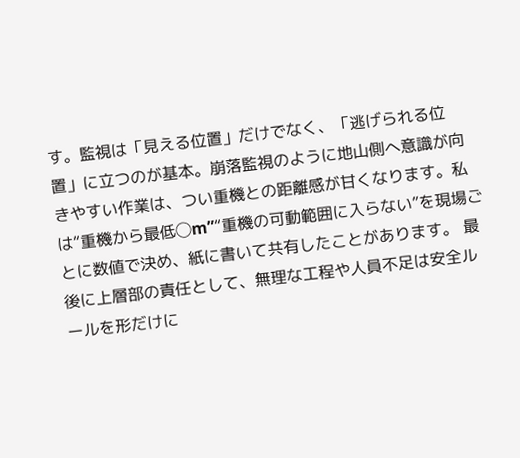す。監視は「見える位置」だけでなく、「逃げられる位置」に立つのが基本。崩落監視のように地山側へ意識が向きやすい作業は、つい重機との距離感が甘くなります。私は“重機から最低◯m”“重機の可動範囲に入らない”を現場ごとに数値で決め、紙に書いて共有したことがあります。 最後に上層部の責任として、無理な工程や人員不足は安全ルールを形だけに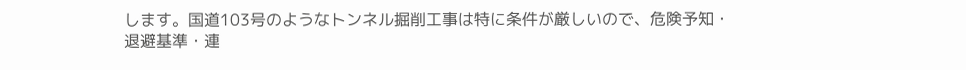します。国道103号のようなトンネル掘削工事は特に条件が厳しいので、危険予知・退避基準・連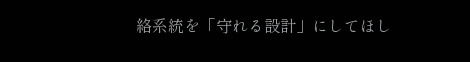絡系統を「守れる設計」にしてほし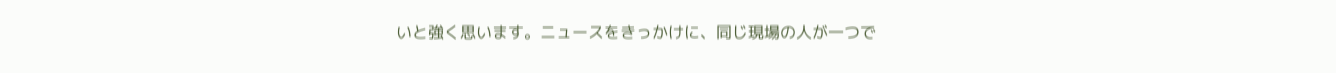いと強く思います。ニュースをきっかけに、同じ現場の人が一つで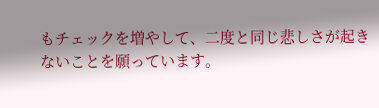もチェックを増やして、二度と同じ悲しさが起きないことを願っています。